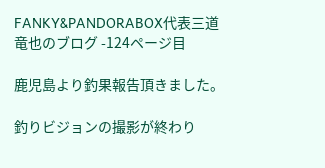FANKY&PANDORABOX代表三道竜也のブログ -124ページ目

鹿児島より釣果報告頂きました。

釣りビジョンの撮影が終わり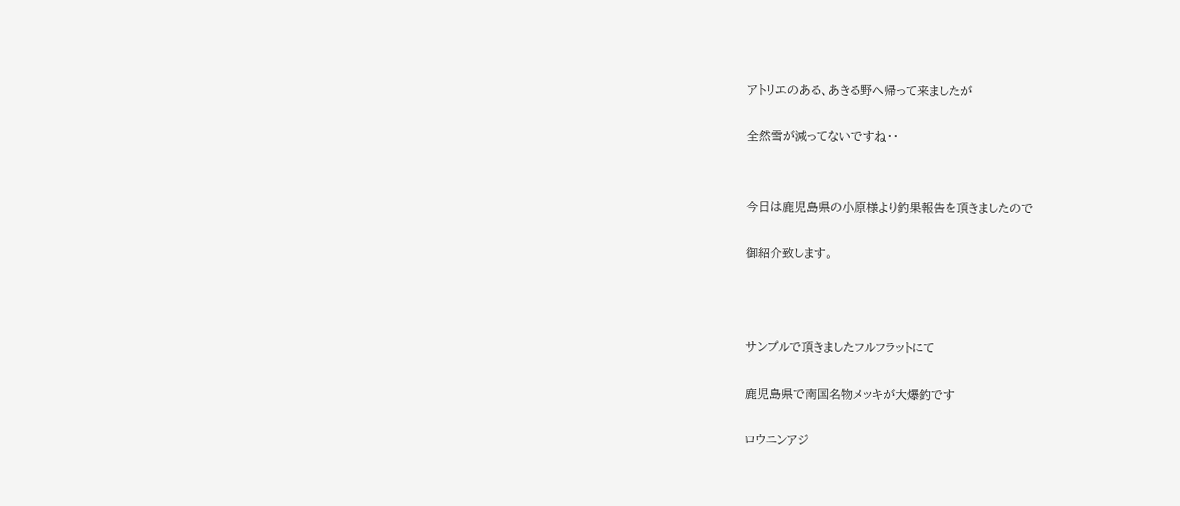アトリエのある、あきる野へ帰って来ましたが

全然雪が減ってないですね・・


今日は鹿児島県の小原様より釣果報告を頂きましたので

御紹介致します。



サンプルで頂きましたフルフラットにて

鹿児島県で南国名物メッキが大爆釣です

ロウニンアジ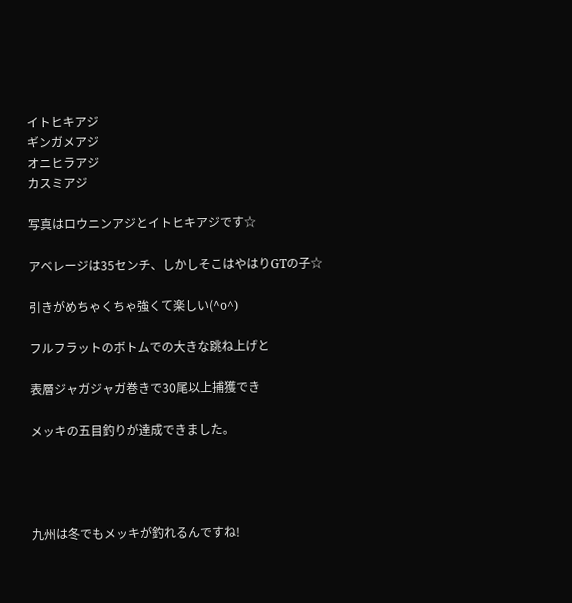イトヒキアジ
ギンガメアジ
オニヒラアジ
カスミアジ

写真はロウニンアジとイトヒキアジです☆

アベレージは35センチ、しかしそこはやはりGTの子☆

引きがめちゃくちゃ強くて楽しい(^o^)

フルフラットのボトムでの大きな跳ね上げと

表層ジャガジャガ巻きで30尾以上捕獲でき

メッキの五目釣りが達成できました。




九州は冬でもメッキが釣れるんですね!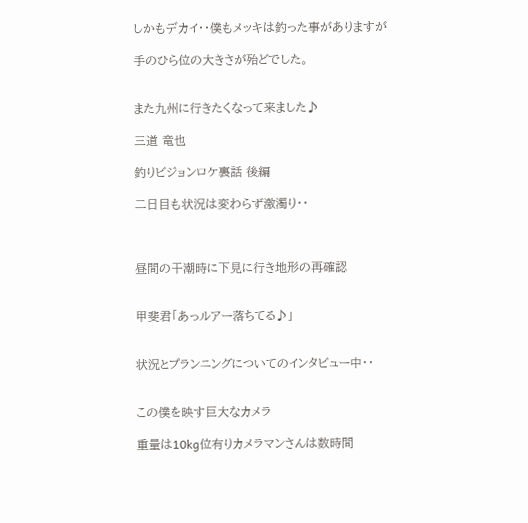しかもデカイ・・僕もメッキは釣った事がありますが

手のひら位の大きさが殆どでした。


また九州に行きたくなって来ました♪

三道 竜也

釣りビジョンロケ裏話 後編

二日目も状況は変わらず激濁り・・



昼間の干潮時に下見に行き地形の再確認


甲斐君「あっルアー落ちてる♪」


状況とプランニングについてのインタビュー中・・


この僕を映す巨大なカメラ

重量は10kg位有りカメラマンさんは数時間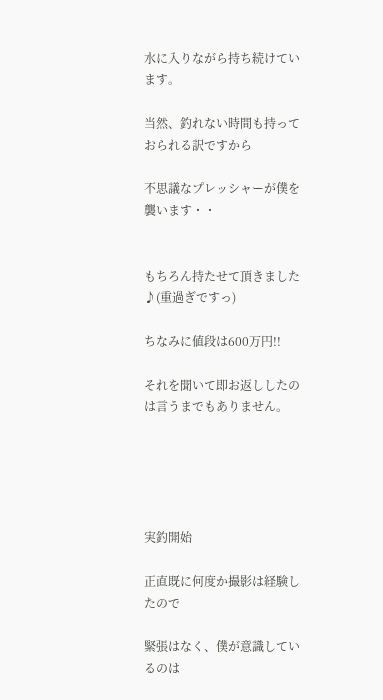水に入りながら持ち続けています。

当然、釣れない時間も持っておられる訳ですから

不思議なプレッシャーが僕を襲います・・


もちろん持たせて頂きました♪(重過ぎですっ)

ちなみに値段は600万円!!

それを聞いて即お返ししたのは言うまでもありません。





実釣開始

正直既に何度か撮影は経験したので

緊張はなく、僕が意識しているのは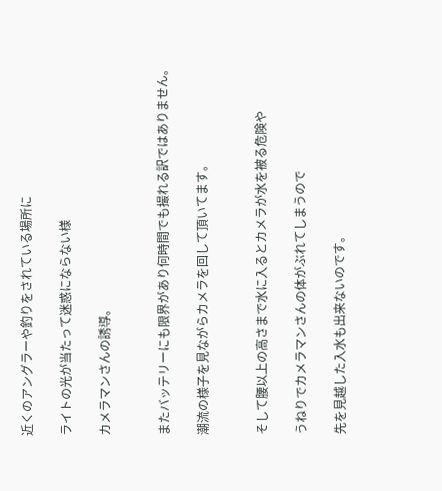近くのアングラーや釣りをされている場所に

ライトの光が当たって迷惑にならない様

カメラマンさんの誘導。


またバッテリーにも限界があり何時間でも撮れる訳ではありません。

潮流の様子を見ながらカメラを回して頂いてます。


そして腰以上の高さまで水に入るとカメラが水を被る危険や

うねりでカメラマンさんの体がぶれてしまうので

先を見越した入水も出来ないのです。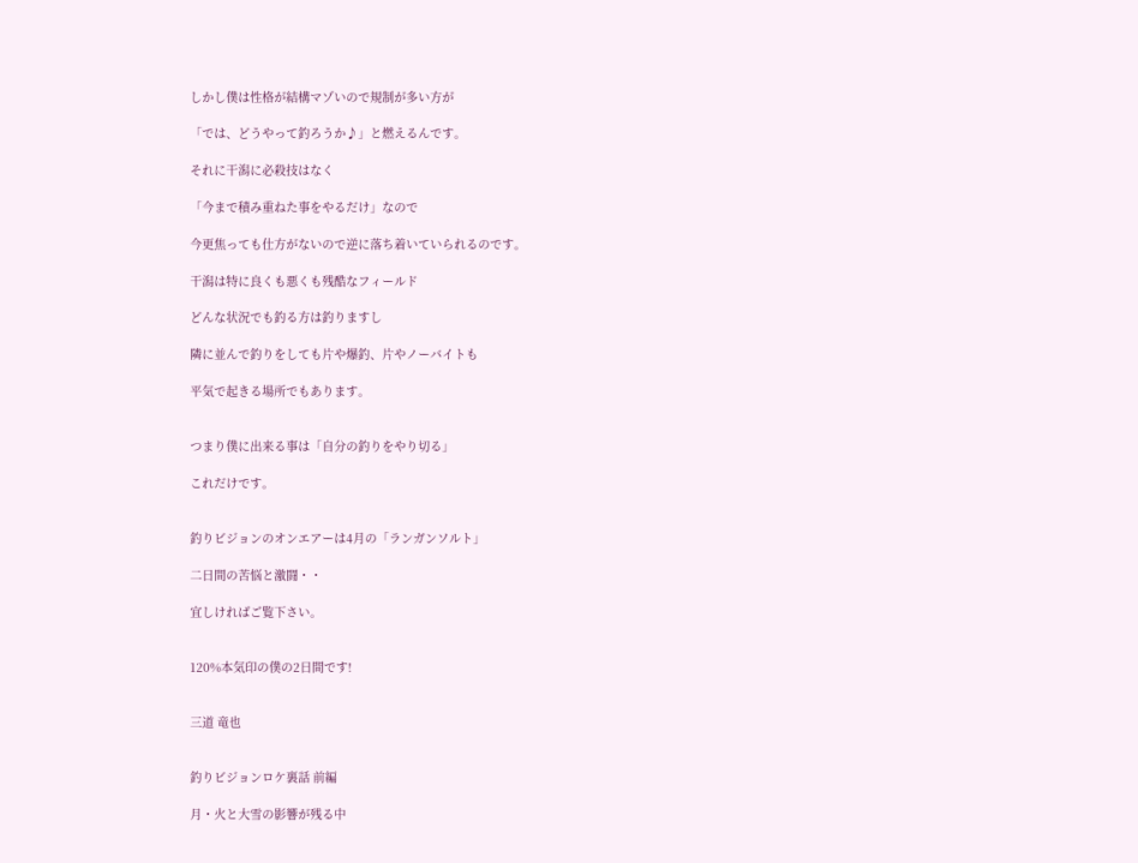しかし僕は性格が結構マゾいので規制が多い方が

「では、どうやって釣ろうか♪」と燃えるんです。

それに干潟に必殺技はなく

「今まで積み重ねた事をやるだけ」なので

今更焦っても仕方がないので逆に落ち着いていられるのです。

干潟は特に良くも悪くも残酷なフィールド

どんな状況でも釣る方は釣りますし

隣に並んで釣りをしても片や爆釣、片やノーバイトも

平気で起きる場所でもあります。


つまり僕に出来る事は「自分の釣りをやり切る」

これだけです。


釣りビジョンのオンエアーは4月の「ランガンソルト」

二日間の苦悩と激闘・・

宜しければご覧下さい。


120%本気印の僕の2日間です!


三道 竜也


釣りビジョンロケ裏話 前編

月・火と大雪の影響が残る中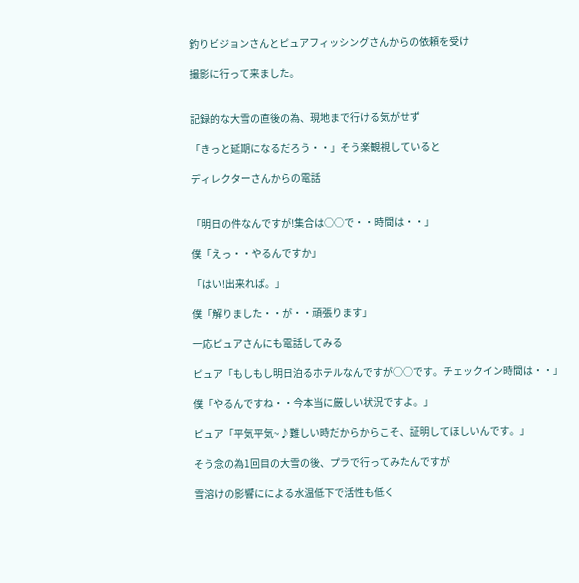釣りビジョンさんとピュアフィッシングさんからの依頼を受け

撮影に行って来ました。


記録的な大雪の直後の為、現地まで行ける気がせず

「きっと延期になるだろう・・」そう楽観視していると

ディレクターさんからの電話


「明日の件なんですが!集合は○○で・・時間は・・」

僕「えっ・・やるんですか」

「はい!出来れば。」

僕「解りました・・が・・頑張ります」

一応ピュアさんにも電話してみる

ピュア「もしもし明日泊るホテルなんですが○○です。チェックイン時間は・・」

僕「やるんですね・・今本当に厳しい状況ですよ。」

ピュア「平気平気~♪難しい時だからからこそ、証明してほしいんです。」

そう念の為1回目の大雪の後、プラで行ってみたんですが

雪溶けの影響にによる水温低下で活性も低く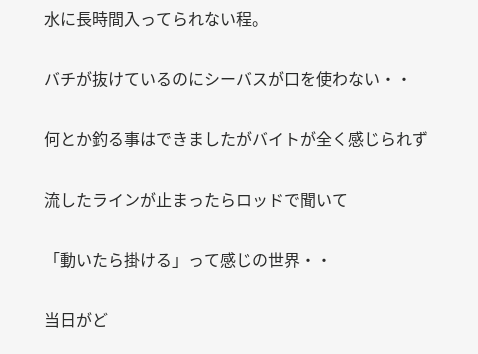水に長時間入ってられない程。

バチが抜けているのにシーバスが口を使わない・・

何とか釣る事はできましたがバイトが全く感じられず

流したラインが止まったらロッドで聞いて

「動いたら掛ける」って感じの世界・・

当日がど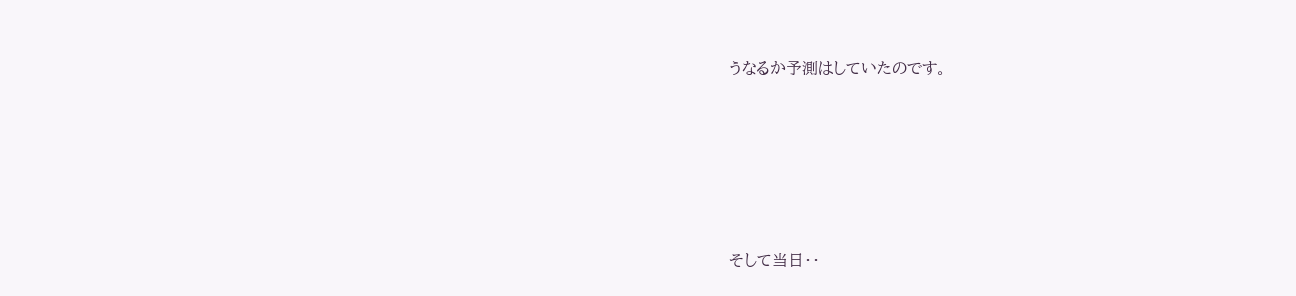うなるか予測はしていたのです。







そして当日・・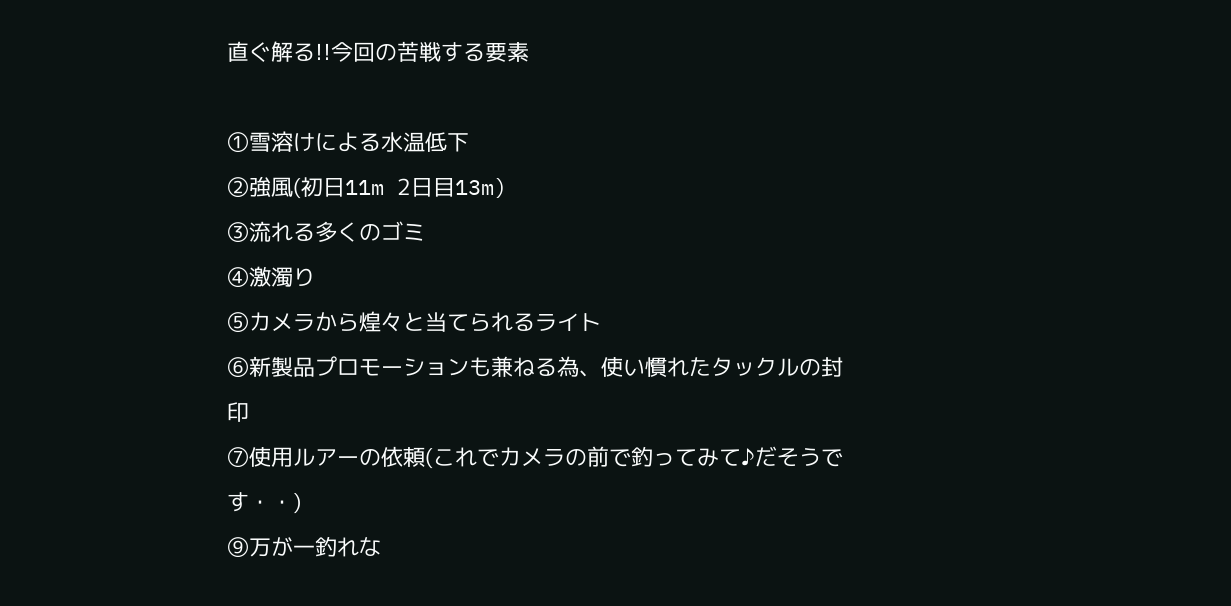直ぐ解る!!今回の苦戦する要素

①雪溶けによる水温低下
②強風(初日11m 2日目13m)
③流れる多くのゴミ
④激濁り
⑤カメラから煌々と当てられるライト
⑥新製品プロモーションも兼ねる為、使い慣れたタックルの封印
⑦使用ルアーの依頼(これでカメラの前で釣ってみて♪だそうです・・)
⑨万が一釣れな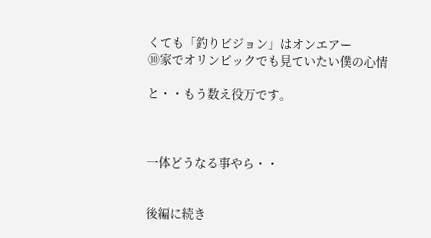くても「釣りビジョン」はオンエアー
⑩家でオリンピックでも見ていたい僕の心情

と・・もう数え役万です。



一体どうなる事やら・・


後編に続き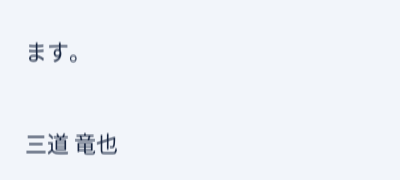ます。


三道 竜也